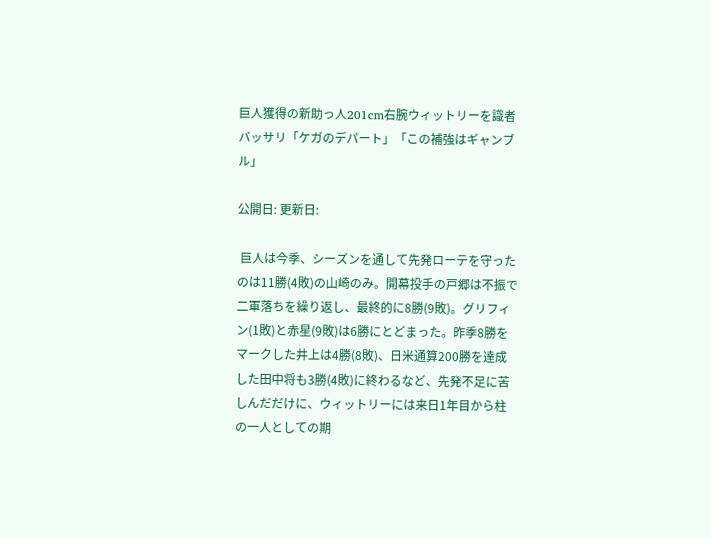巨人獲得の新助っ人201cm右腕ウィットリーを識者バッサリ「ケガのデパート」「この補強はギャンブル」

公開日: 更新日:

 巨人は今季、シーズンを通して先発ローテを守ったのは11勝(4敗)の山崎のみ。開幕投手の戸郷は不振で二軍落ちを繰り返し、最終的に8勝(9敗)。グリフィン(1敗)と赤星(9敗)は6勝にとどまった。昨季8勝をマークした井上は4勝(8敗)、日米通算200勝を達成した田中将も3勝(4敗)に終わるなど、先発不足に苦しんだだけに、ウィットリーには来日1年目から柱の一人としての期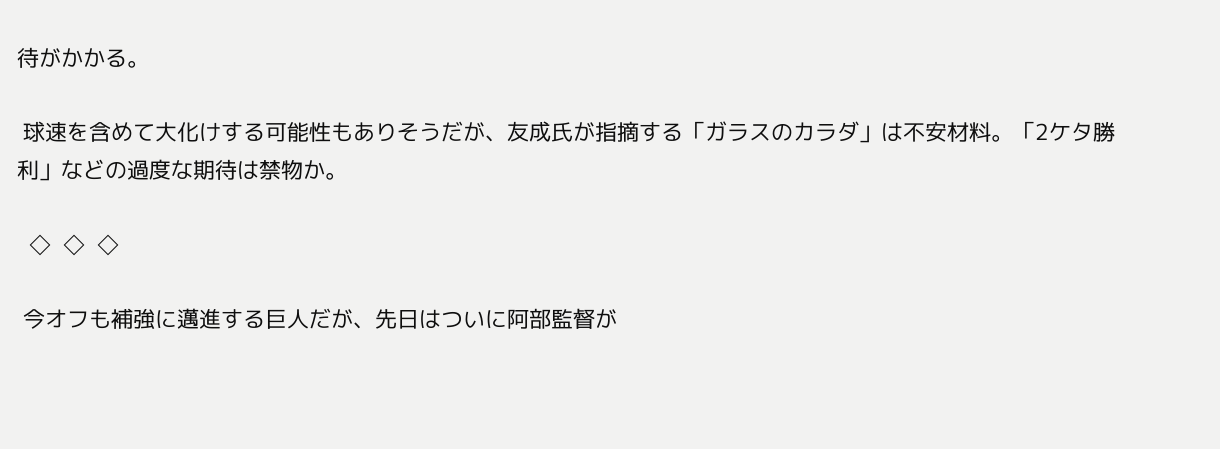待がかかる。

 球速を含めて大化けする可能性もありそうだが、友成氏が指摘する「ガラスのカラダ」は不安材料。「2ケタ勝利」などの過度な期待は禁物か。

  ◇  ◇  ◇

 今オフも補強に邁進する巨人だが、先日はついに阿部監督が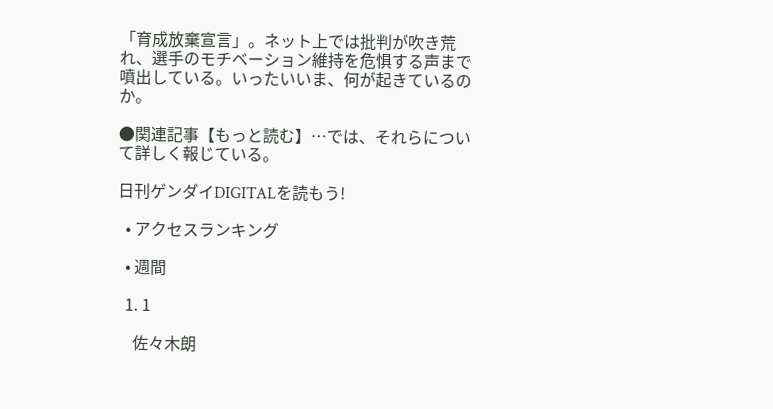「育成放棄宣言」。ネット上では批判が吹き荒れ、選手のモチベーション維持を危惧する声まで噴出している。いったいいま、何が起きているのか。

●関連記事【もっと読む】…では、それらについて詳しく報じている。

日刊ゲンダイDIGITALを読もう!

  • アクセスランキング

  • 週間

  1. 1

    佐々木朗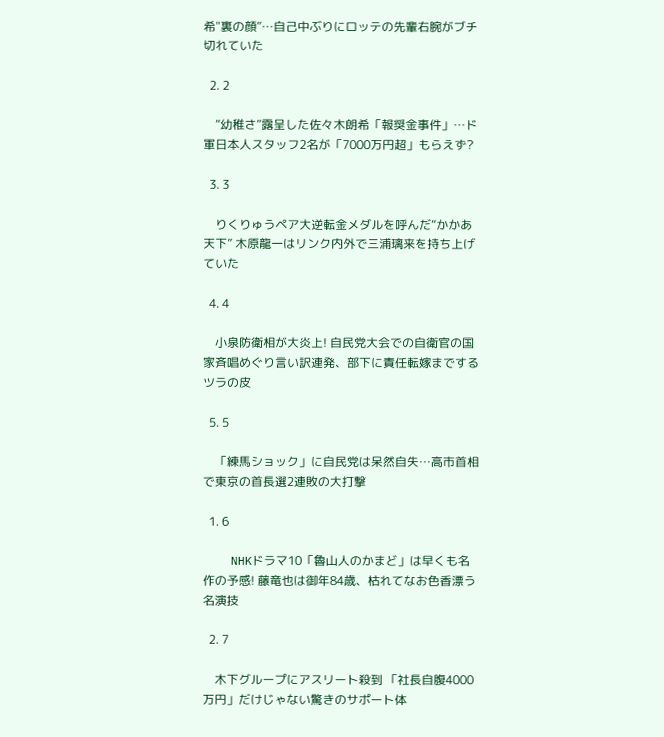希"裏の顔”…自己中ぶりにロッテの先輩右腕がブチ切れていた

  2. 2

    “幼稚さ”露呈した佐々木朗希「報奨金事件」…ド軍日本人スタッフ2名が「7000万円超」もらえず?

  3. 3

    りくりゅうペア大逆転金メダルを呼んだ“かかあ天下” 木原龍一はリンク内外で三浦璃来を持ち上げていた

  4. 4

    小泉防衛相が大炎上! 自民党大会での自衛官の国家斉唱めぐり言い訳連発、部下に責任転嫁までするツラの皮

  5. 5

    「練馬ショック」に自民党は呆然自失…高市首相で東京の首長選2連敗の大打撃

  1. 6

    NHKドラマ10「魯山人のかまど」は早くも名作の予感! 藤竜也は御年84歳、枯れてなお色香漂う名演技

  2. 7

    木下グループにアスリート殺到 「社長自腹4000万円」だけじゃない驚きのサポート体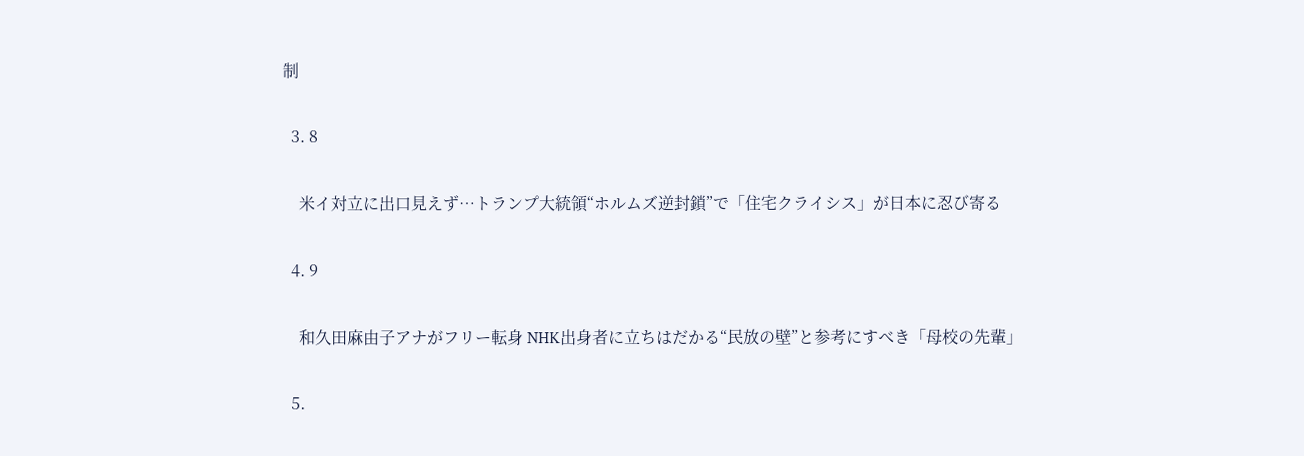制

  3. 8

    米イ対立に出口見えず…トランプ大統領“ホルムズ逆封鎖”で「住宅クライシス」が日本に忍び寄る

  4. 9

    和久田麻由子アナがフリー転身 NHK出身者に立ちはだかる“民放の壁”と参考にすべき「母校の先輩」

  5.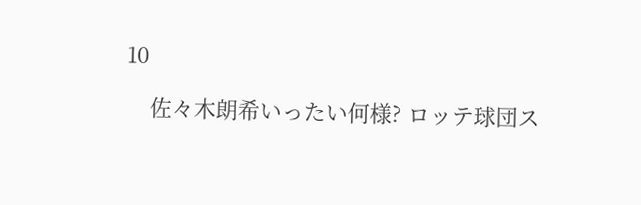10

    佐々木朗希いったい何様? ロッテ球団ス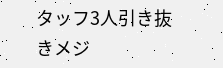タッフ3人引き抜きメジ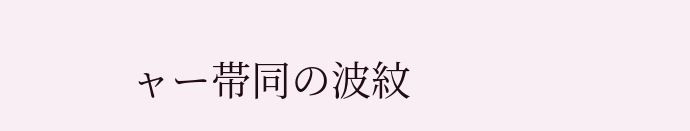ャー帯同の波紋